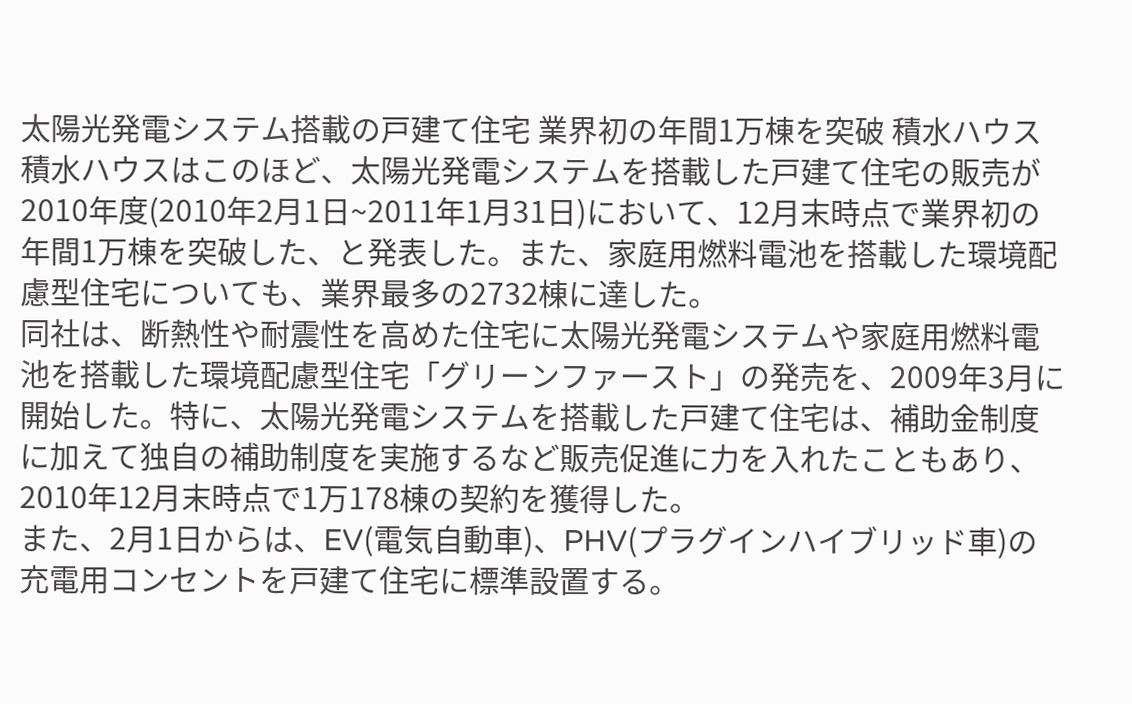太陽光発電システム搭載の戸建て住宅 業界初の年間1万棟を突破 積水ハウス
積水ハウスはこのほど、太陽光発電システムを搭載した戸建て住宅の販売が2010年度(2010年2月1日~2011年1月31日)において、12月末時点で業界初の年間1万棟を突破した、と発表した。また、家庭用燃料電池を搭載した環境配慮型住宅についても、業界最多の2732棟に達した。
同社は、断熱性や耐震性を高めた住宅に太陽光発電システムや家庭用燃料電池を搭載した環境配慮型住宅「グリーンファースト」の発売を、2009年3月に開始した。特に、太陽光発電システムを搭載した戸建て住宅は、補助金制度に加えて独自の補助制度を実施するなど販売促進に力を入れたこともあり、2010年12月末時点で1万178棟の契約を獲得した。
また、2月1日からは、EV(電気自動車)、PHV(プラグインハイブリッド車)の充電用コンセントを戸建て住宅に標準設置する。